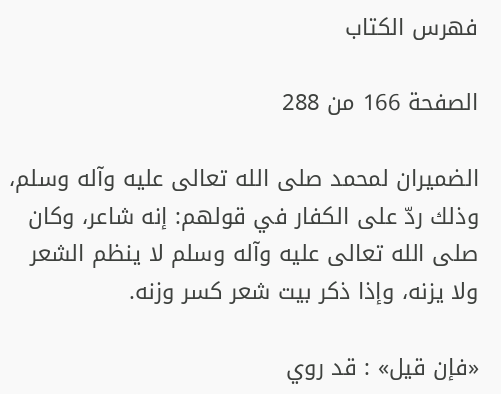فهرس الكتاب

الصفحة 166 من 288

الضميران لمحمد صلى الله تعالى عليه وآله وسلم، وذلك ردّ على الكفار في قولهم: إنه شاعر، وكان صلى الله تعالى عليه وآله وسلم لا ينظم الشعر ولا يزنه، وإذا ذكر بيت شعر كسر وزنه.

«فإن قيل» : قد روي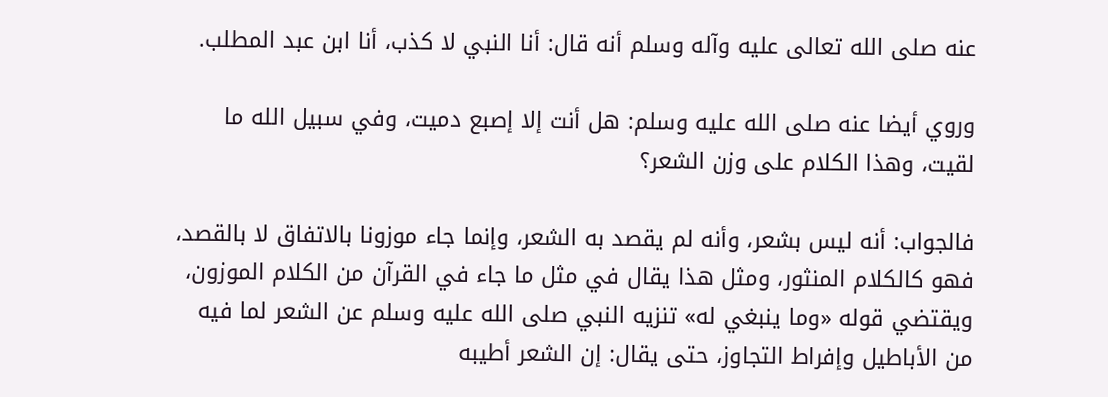عنه صلى الله تعالى عليه وآله وسلم أنه قال: أنا النبي لا كذب، أنا ابن عبد المطلب.

وروي أيضا عنه صلى الله عليه وسلم: هل أنت إلا إصبع دميت، وفي سبيل الله ما لقيت، وهذا الكلام على وزن الشعر؟

فالجواب: أنه ليس بشعر، وأنه لم يقصد به الشعر، وإنما جاء موزونا بالاتفاق لا بالقصد، فهو كالكلام المنثور، ومثل هذا يقال في مثل ما جاء في القرآن من الكلام الموزون، ويقتضي قوله «وما ينبغي له» تنزيه النبي صلى الله عليه وسلم عن الشعر لما فيه من الأباطيل وإفراط التجاوز، حتى يقال: إن الشعر أطيبه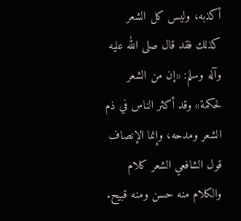أكذبه، وليس كل الشعر كذلك فقد قال صلى الله عليه وآله وسلم: «إن من الشعر لحكمة» وقد أكثر الناس في ذم الشعر ومدحه، وإنما الإنصاف قول الشافعي الشعر كلام والكلام منه حسن ومنه قبيح.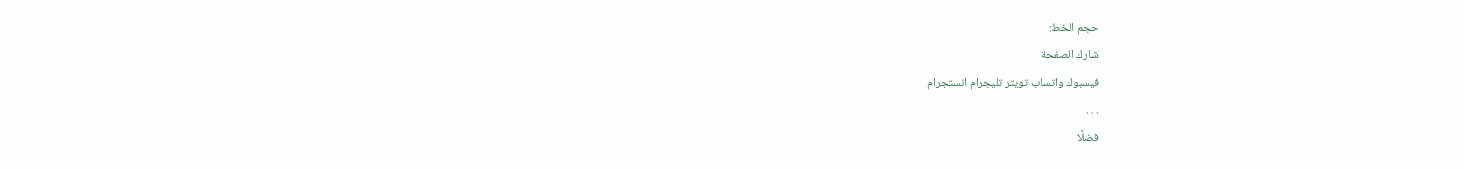حجم الخط:
شارك الصفحة
فيسبوك واتساب تويتر تليجرام انستجرام
. . .
فضلًا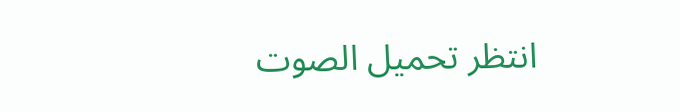انتظر تحميل الصوت